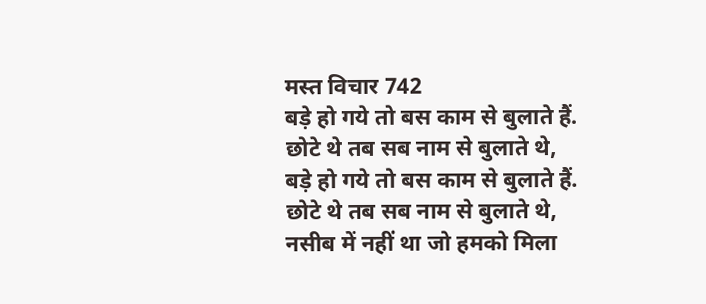मस्त विचार 742
बड़े हो गये तो बस काम से बुलाते हैं.
छोटे थे तब सब नाम से बुलाते थे,
बड़े हो गये तो बस काम से बुलाते हैं.
छोटे थे तब सब नाम से बुलाते थे,
नसीब में नहीं था जो हमको मिला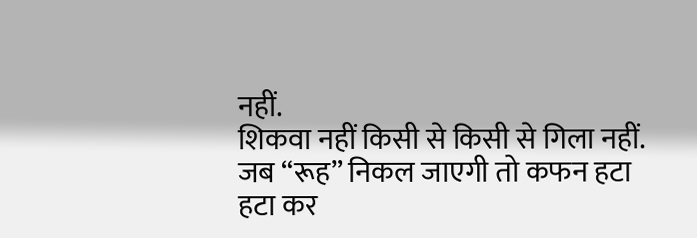नहीं.
शिकवा नहीं किसी से किसी से गिला नहीं.
जब “रूह” निकल जाएगी तो कफन हटा हटा कर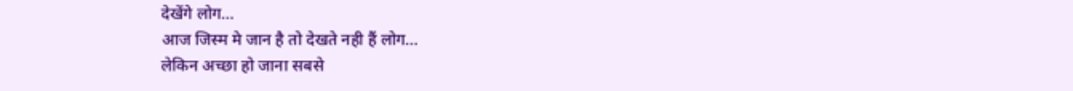देखेंगे लोग…
आज जिस्म मे जान है तो देखते नही हैं लोग…
लेकिन अच्छा हो जाना सबसे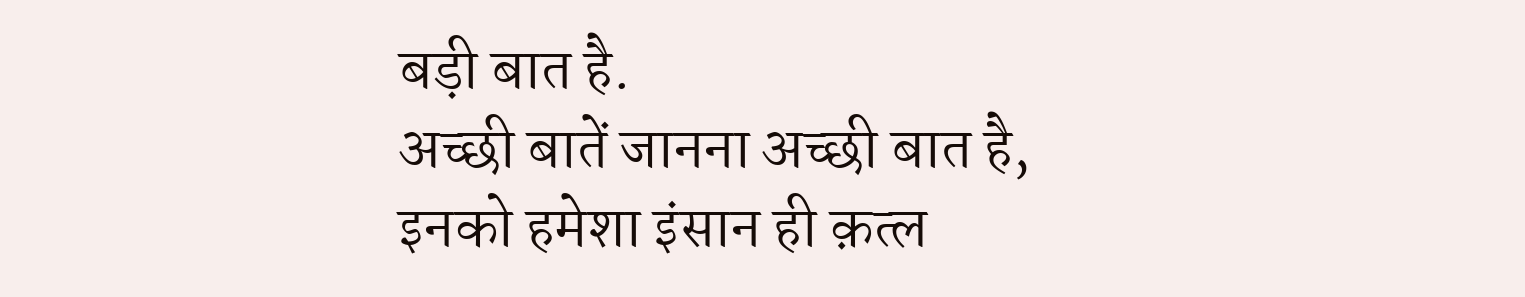बड़ी बात है.
अच्छी बातें जानना अच्छी बात है,
इनको हमेशा इंसान ही क़त्ल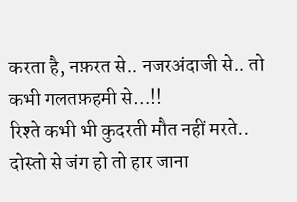करता है, नफ़रत से.. नजरअंदाजी से.. तो कभी गलतफ़हमी से…!!
रिश्ते कभी भी कुदरती मौत नहीं मरते..
दोस्तो से जंग हो तो हार जाना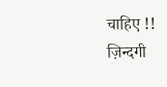चाहिए !!
ज़िन्दगी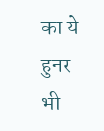का ये हुनर भी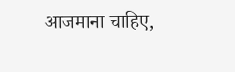आजमाना चाहिए,